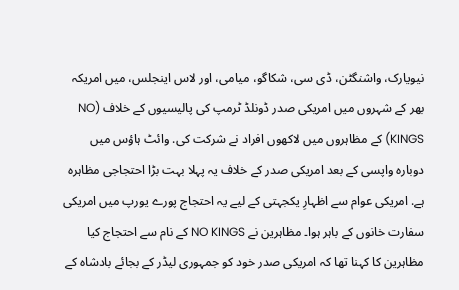نیویارک، واشنگٹن، ڈی سی، شکاگو، میامی، اور لاس اینجلس، میں امریکہ بھر کے شہروں میں امریکی صدر ڈونلڈ ٹرمپ کی پالیسیوں کے خلاف (NO KINGS) کے مظاہروں میں لاکھوں افراد نے شرکت کی. وائٹ ہاؤس میں دوبارہ واپسی کے بعد امریکی صدر کے خلاف یہ پہلا بہت بڑا احتجاجی مظاہرہ ہے. امریکی عوام سے اظہارِ یکجہتی کے لیے یہ احتجاج پورے یورپ میں امریکی سفارت خانوں کے باہر ہوا۔ مظاہرین نے NO KINGS کے نام سے احتجاج کیا مظاہرین کا کہنا تھا کہ امریکی صدر خود کو جمہوری لیڈر کے بجائے بادشاہ کے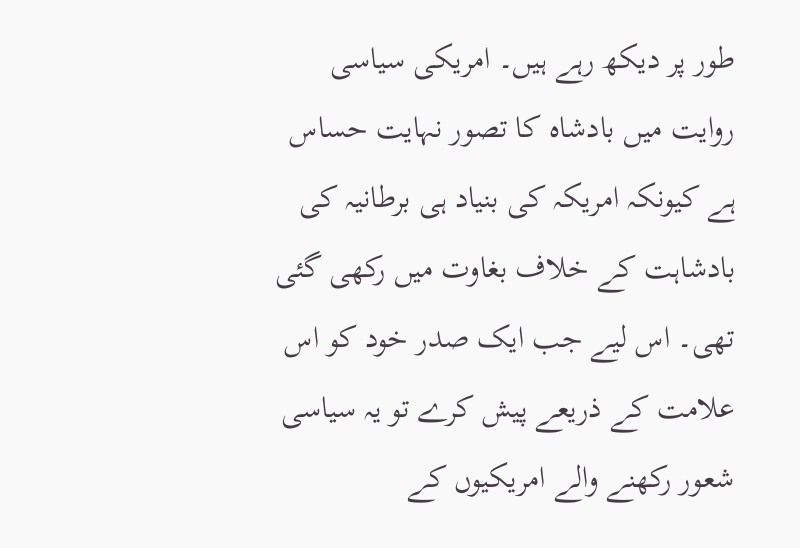طور پر دیکھ رہے ہیں۔ امریکی سیاسی روایت میں بادشاہ کا تصور نہایت حساس ہے کیونکہ امریکہ کی بنیاد ہی برطانیہ کی بادشاہت کے خلاف بغاوت میں رکھی گئی تھی۔ اس لیے جب ایک صدر خود کو اس علامت کے ذریعے پیش کرے تو یہ سیاسی شعور رکھنے والے امریکیوں کے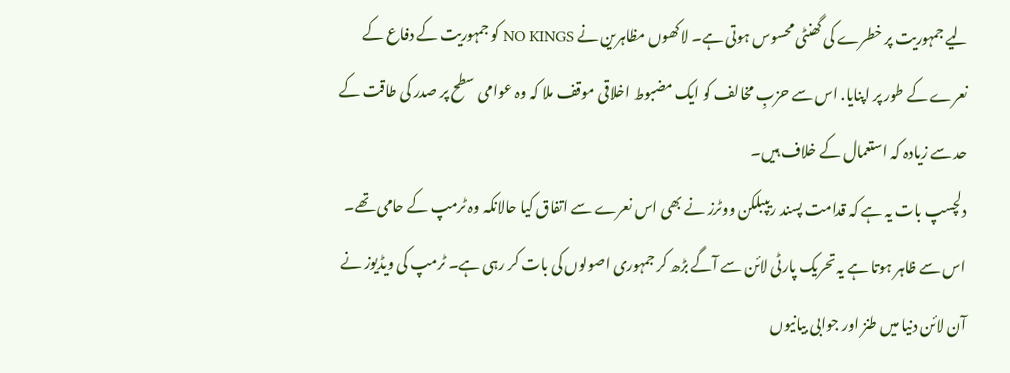لیے جمہوریت پر خطرے کی گھنٹی محسوس ہوتی ہے۔ لاکھوں مظاہرین نے NO KINGS کو جمہوریت کے دفاع کے نعرے کے طور پر اپنایا. اس سے حزبِ مخالف کو ایک مضبوط اخلاقی موقف ملا کہ وہ عوامی سطح پر صدر کی طاقت کے حد سے زیادہ کہ استعمال کے خلاف ہیں۔
دلچسپ بات یہ ہے کہ قدامت پسند ریپبلکن ووٹرز نے بھی اس نعرے سے اتفاق کیا حالانکہ وہ ٹرمپ کے حامی تھے۔ اس سے ظاہر ہوتا ہے یہ تحریک پارٹی لائن سے آگے بڑھ کر جمہوری اصولوں کی بات کر رہی ہے۔ ٹرمپ کی ویڈیوز نے آن لائن دنیا میں طنز اور جوابی بیانیوں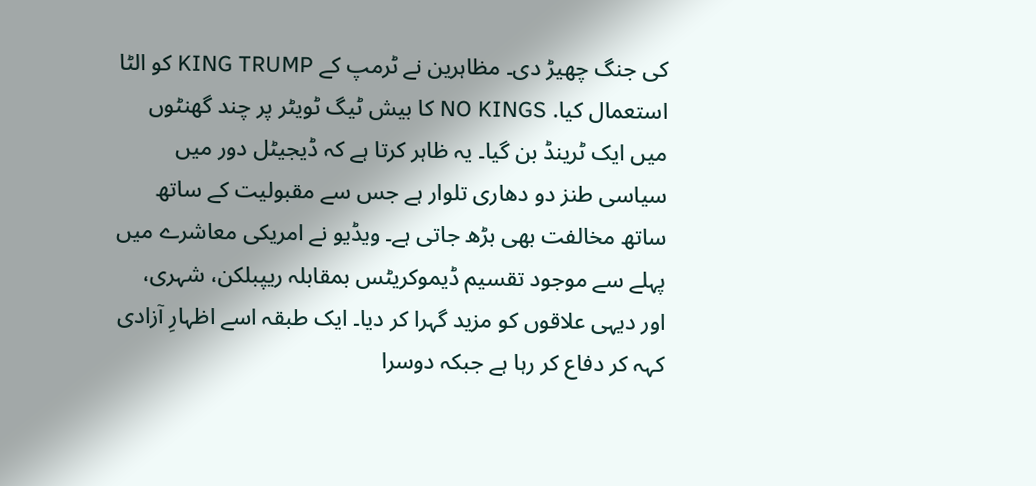کی جنگ چھیڑ دی۔ مظاہرین نے ٹرمپ کے KING TRUMP کو الٹا استعمال کیا. NO KINGS کا بیش ٹیگ ٹویٹر پر چند گھنٹوں میں ایک ٹرینڈ بن گیا۔ یہ ظاہر کرتا ہے کہ ڈیجیٹل دور میں سیاسی طنز دو دھاری تلوار ہے جس سے مقبولیت کے ساتھ ساتھ مخالفت بھی بڑھ جاتی ہے۔ ویڈیو نے امریکی معاشرے میں پہلے سے موجود تقسیم ڈیموکریٹس بمقابلہ ریپبلکن، شہری، اور دیہی علاقوں کو مزید گہرا کر دیا۔ ایک طبقہ اسے اظہارِ آزادی کہہ کر دفاع کر رہا ہے جبکہ دوسرا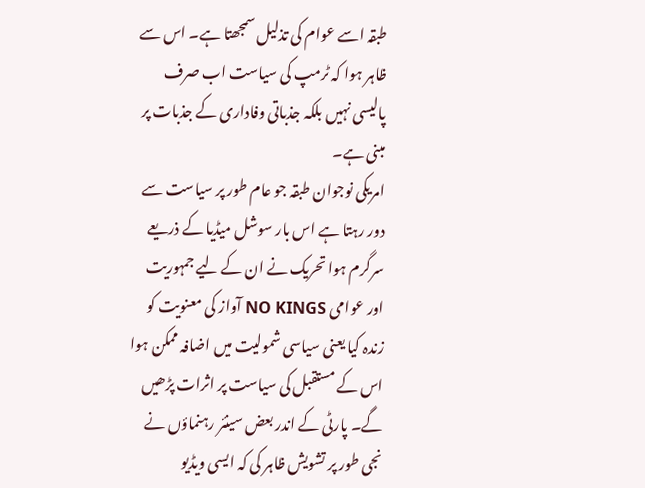طبقہ اسے عوام کی تذلیل سمجھتا ہے۔ اس سے ظاہر ہوا کہ ٹرمپ کی سیاست اب صرف پالیسی نہیں بلکہ جذباتی وفاداری کے جذبات پر مبنی ہے۔
امریکی نوجوان طبقہ جو عام طور پر سیاست سے دور رہتا ہے اس بار سوشل میڈیا کے ذریعے سرگرم ہوا تحریک نے ان کے لیے جمہوریت اور عوامی NO KINGS آواز کی معنویت کو زندہ کیا یعنی سیاسی شمولیت میں اضافہ ممکن ہوا اس کے مستقبل کی سیاست پر اثرات پڑھیں گے۔ پارٹی کے اندر بعض سینئر رہنماؤں نے نجی طور پر تشویش ظاہر کی کہ ایسی ویڈیو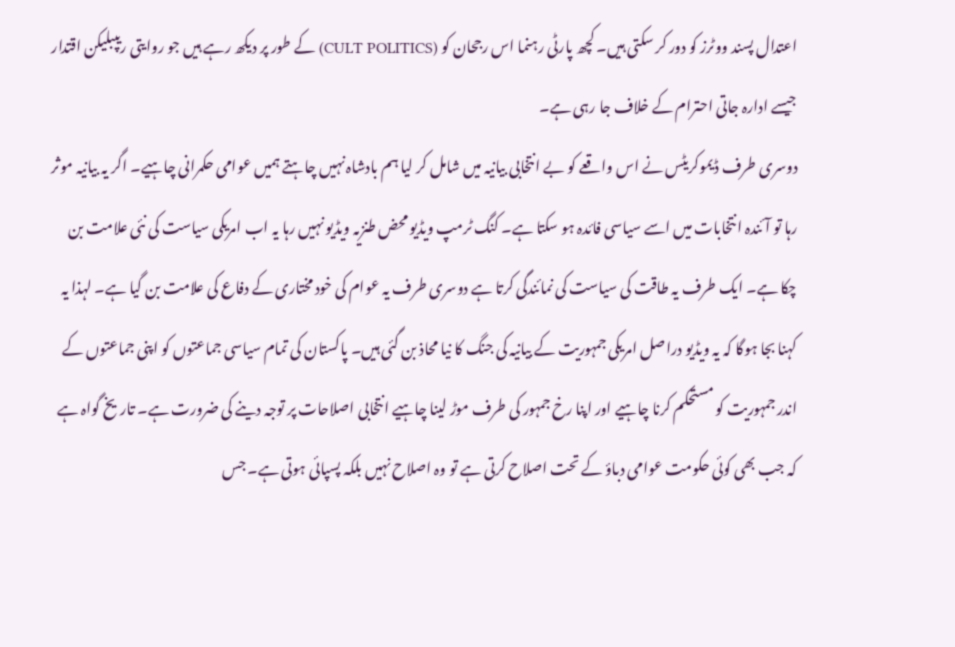اعتدال پسند ووٹرز کو دور کر سکتی ہیں۔ کچھ پارٹی رہنما اس رجحان کو (CULT POLITICS) کے طور پر دیکھ رہے ہیں جو روایتی ریپبلیکن اقتدار جیسے ادارہ جاتی احترام کے خلاف جا رہی ہے۔
دوسری طرف ڈیموکریٹس نے اس واقعے کو بے انتخابی بیانیہ میں شامل کر لیا ہم بادشاہ نہیں چاہتے ہمیں عوامی حکمرانی چاہیے۔ اگر یہ بیانیہ موثر رہا تو آئندہ انتخابات میں اسے سیاسی فائدہ ہو سکتا ہے۔ کنگ ٹرمپ ویڈیو محض طنزیہ ویڈیو نہیں رہا یہ اب امریکی سیاست کی نئی علامت بن چکا ہے۔ ایک طرف یہ طاقت کی سیاست کی نمائندگی کرتا ہے دوسری طرف یہ عوام کی خود مختاری کے دفاع کی علامت بن گیا ہے۔ لہذا یہ کہنا بجا ہوگا کہ یہ ویڈیو دراصل امریکی جمہوریت کے بیانیہ کی جنگ کا نیا محاذ بن گئی ہیں۔ پاکستان کی تمام سیاسی جماعتوں کو اپنی جماعتوں کے اندر جمہوریت کو مستحکم کرنا چاہیے اور اپنا رخ جمہور کی طرف موڑ لینا چاہیے انتخابی اصلاحات پر توجہ دینے کی ضرورت ہے۔ تاریخ گواہ ہے کہ جب بھی کوئی حکومت عوامی دباؤ کے تحت اصلاح کرتی ہے تو وہ اصلاح نہیں بلکہ پسپائی ہوتی ہے۔ جس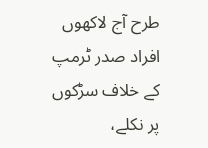طرح آج لاکھوں افراد صدر ٹرمپ کے خلاف سڑکوں پر نکلے،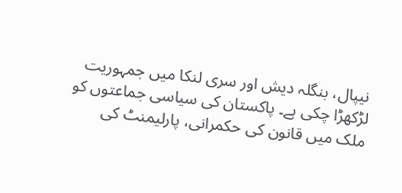نیپال، بنگلہ دیش اور سری لنکا میں جمہوریت لڑکھڑا چکی ہے۔ پاکستان کی سیاسی جماعتوں کو ملک میں قانون کی حکمرانی، پارلیمنٹ کی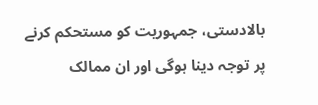بالادستی، جمہوریت کو مستحکم کرنے پر توجہ دینا ہوگی اور ان ممالک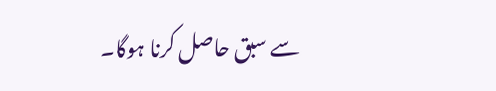سے سبق حاصل کرنا ہوگا۔